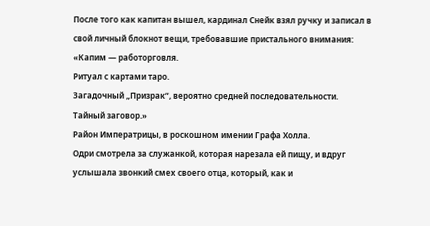После того как капитан вышел, кардинал Снейк взял ручку и записал в свой личный блокнот вещи, требовавшие пристального внимания:
«Капим — работорговля.
Ритуал с картами таро.
Загадочный „Призрак“, вероятно средней последовательности.
Тайный заговор.»
Район Императрицы, в роскошном имении Графа Холла.
Одри смотрела за служанкой, которая нарезала ей пищу, и вдруг услышала звонкий смех своего отца, который, как и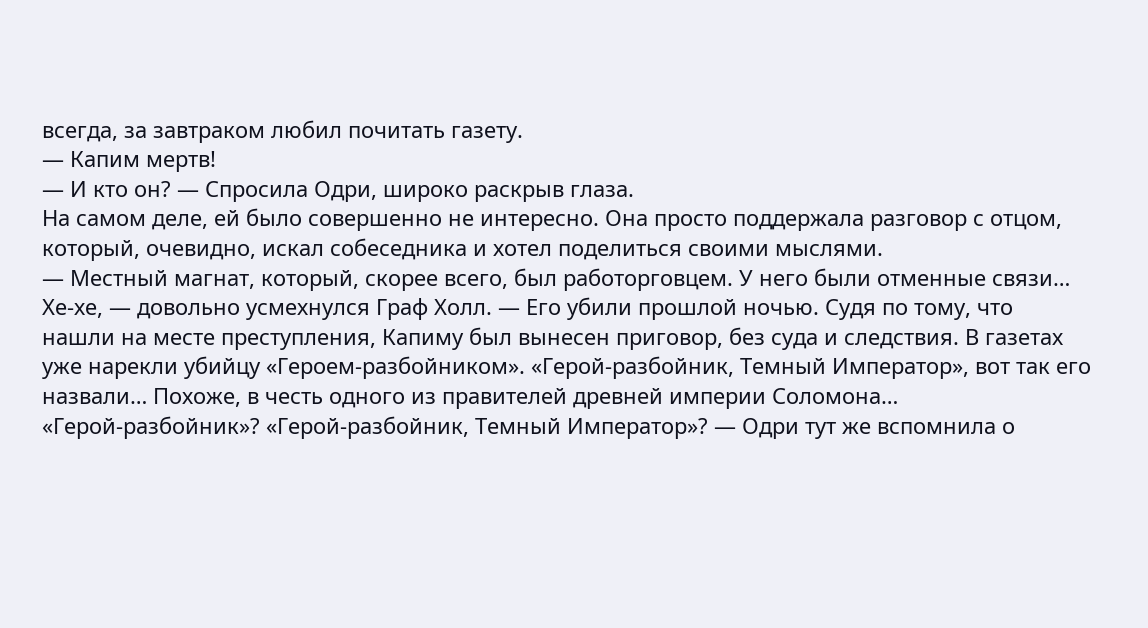всегда, за завтраком любил почитать газету.
— Капим мертв!
— И кто он? — Спросила Одри, широко раскрыв глаза.
На самом деле, ей было совершенно не интересно. Она просто поддержала разговор с отцом, который, очевидно, искал собеседника и хотел поделиться своими мыслями.
— Местный магнат, который, скорее всего, был работорговцем. У него были отменные связи… Хе-хе, — довольно усмехнулся Граф Холл. — Его убили прошлой ночью. Судя по тому, что нашли на месте преступления, Капиму был вынесен приговор, без суда и следствия. В газетах уже нарекли убийцу «Героем-разбойником». «Герой-разбойник, Темный Император», вот так его назвали… Похоже, в честь одного из правителей древней империи Соломона…
«Герой-разбойник»? «Герой-разбойник, Темный Император»? — Одри тут же вспомнила о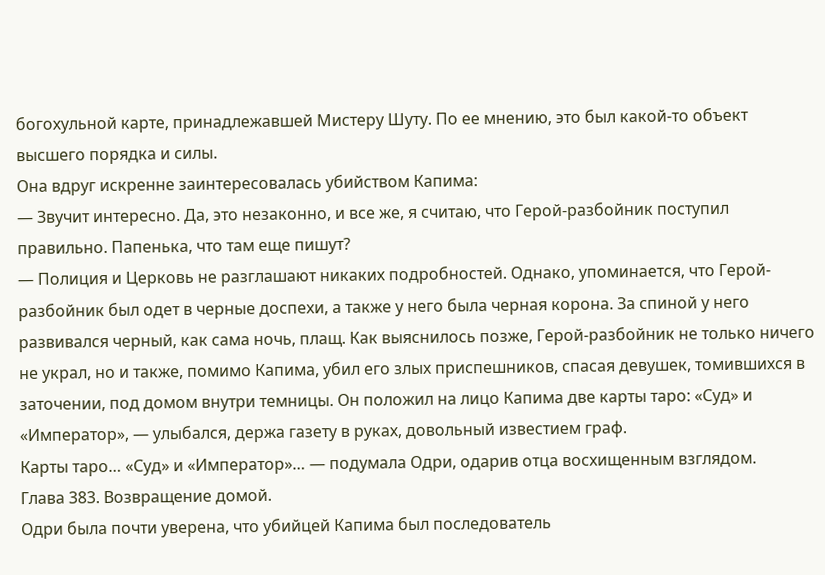богохульной карте, принадлежавшей Мистеру Шуту. По ее мнению, это был какой-то объект высшего порядка и силы.
Она вдруг искренне заинтересовалась убийством Капима:
— Звучит интересно. Да, это незаконно, и все же, я считаю, что Герой-разбойник поступил правильно. Папенька, что там еще пишут?
— Полиция и Церковь не разглашают никаких подробностей. Однако, упоминается, что Герой-разбойник был одет в черные доспехи, а также у него была черная корона. За спиной у него развивался черный, как сама ночь, плащ. Как выяснилось позже, Герой-разбойник не только ничего не украл, но и также, помимо Капима, убил его злых приспешников, спасая девушек, томившихся в заточении, под домом внутри темницы. Он положил на лицо Капима две карты таро: «Суд» и «Император», — улыбался, держа газету в руках, довольный известием граф.
Карты таро… «Суд» и «Император»… — подумала Одри, одарив отца восхищенным взглядом.
Глава 383. Возвращение домой.
Одри была почти уверена, что убийцей Капима был последователь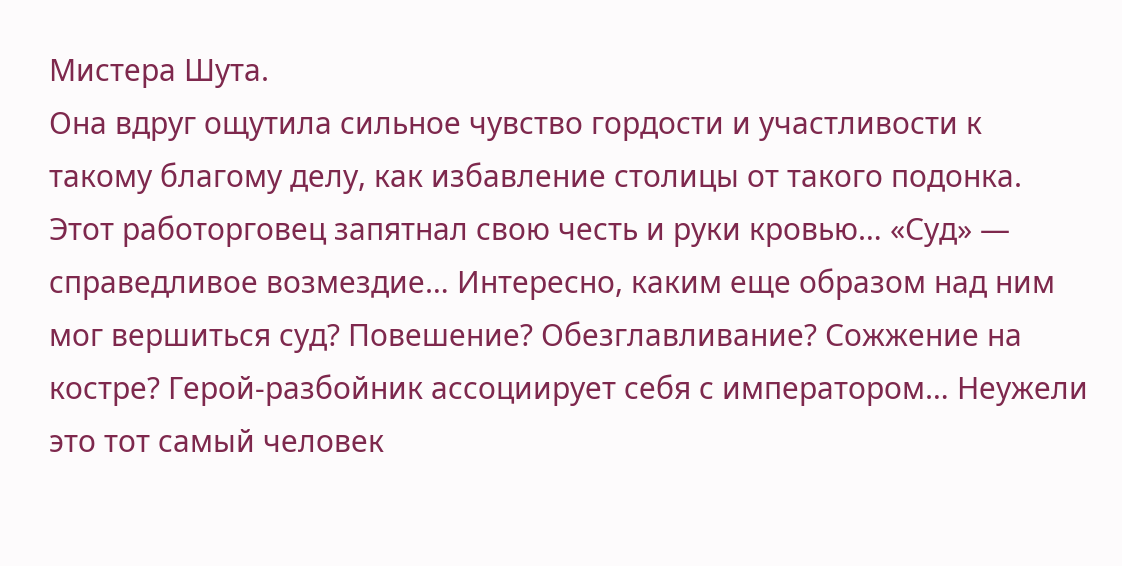Мистера Шута.
Она вдруг ощутила сильное чувство гордости и участливости к такому благому делу, как избавление столицы от такого подонка.
Этот работорговец запятнал свою честь и руки кровью… «Суд» — справедливое возмездие… Интересно, каким еще образом над ним мог вершиться суд? Повешение? Обезглавливание? Сожжение на костре? Герой-разбойник ассоциирует себя с императором… Неужели это тот самый человек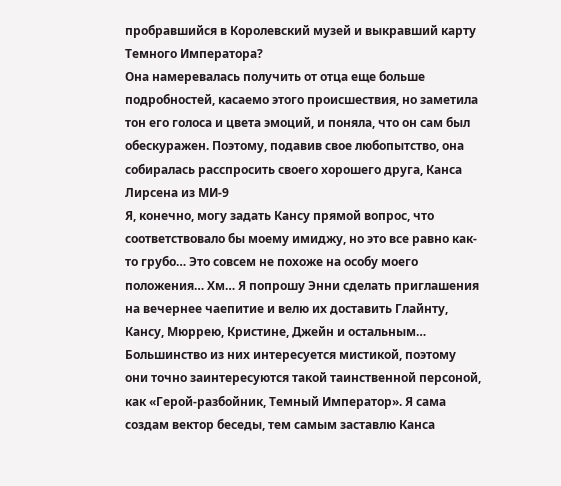пробравшийся в Королевский музей и выкравший карту Темного Императора?
Она намеревалась получить от отца еще больше подробностей, касаемо этого происшествия, но заметила тон его голоса и цвета эмоций, и поняла, что он сам был обескуражен. Поэтому, подавив свое любопытство, она собиралась расспросить своего хорошего друга, Канса Лирсена из МИ-9
Я, конечно, могу задать Кансу прямой вопрос, что соответствовало бы моему имиджу, но это все равно как-то грубо… Это совсем не похоже на особу моего положения… Хм… Я попрошу Энни сделать приглашения на вечернее чаепитие и велю их доставить Глайнту, Кансу, Мюррею, Кристине, Джейн и остальным… Большинство из них интересуется мистикой, поэтому они точно заинтересуются такой таинственной персоной, как «Герой-разбойник, Темный Император». Я сама создам вектор беседы, тем самым заставлю Канса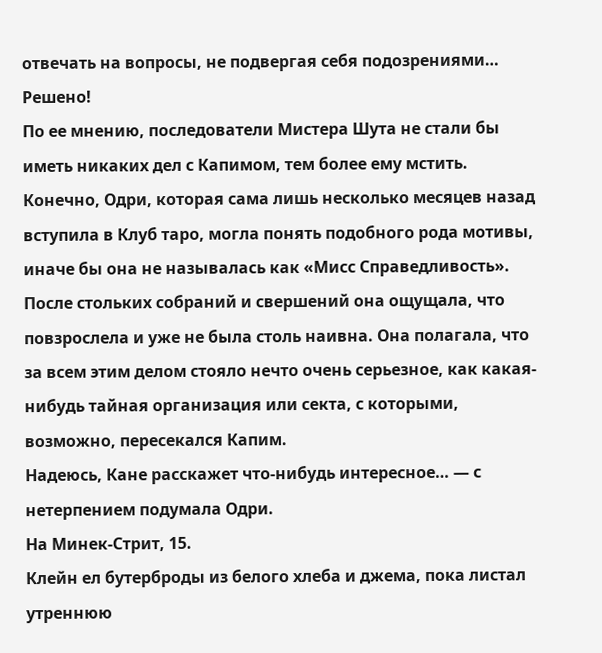отвечать на вопросы, не подвергая себя подозрениями… Решено!
По ее мнению, последователи Мистера Шута не стали бы иметь никаких дел с Капимом, тем более ему мстить. Конечно, Одри, которая сама лишь несколько месяцев назад вступила в Клуб таро, могла понять подобного рода мотивы, иначе бы она не называлась как «Мисс Справедливость».
После стольких собраний и свершений она ощущала, что повзрослела и уже не была столь наивна. Она полагала, что за всем этим делом стояло нечто очень серьезное, как какая-нибудь тайная организация или секта, с которыми, возможно, пересекался Капим.
Надеюсь, Кане расскажет что-нибудь интересное… — с нетерпением подумала Одри.
На Минек-Стрит, 15.
Клейн ел бутерброды из белого хлеба и джема, пока листал утреннюю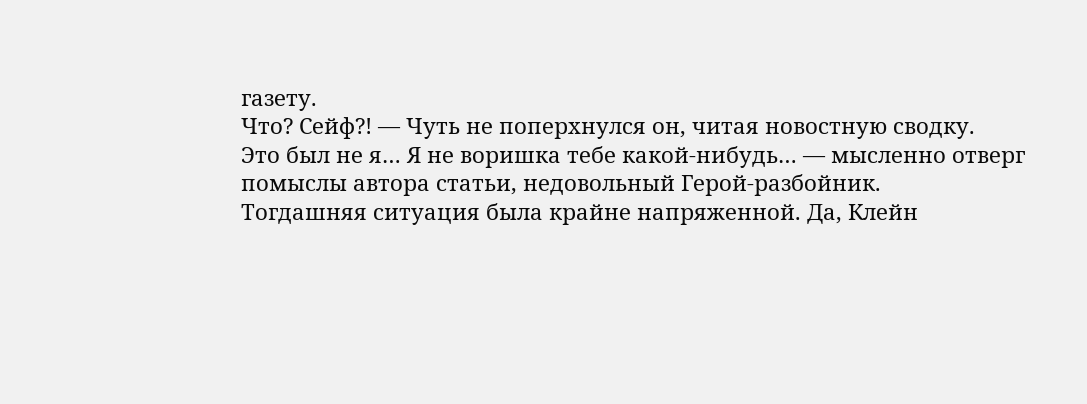газету.
Что? Сейф?! — Чуть не поперхнулся он, читая новостную сводку.
Это был не я… Я не воришка тебе какой-нибудь… — мысленно отверг помыслы автора статьи, недовольный Герой-разбойник.
Тогдашняя ситуация была крайне напряженной. Да, Клейн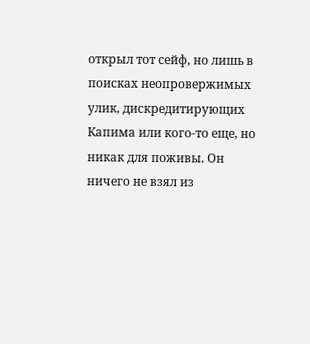открыл тот сейф, но лишь в поисках неопровержимых улик, дискредитирующих Капима или кого-то еще, но никак для поживы. Он ничего не взял из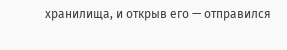хранилища, и открыв его — отправился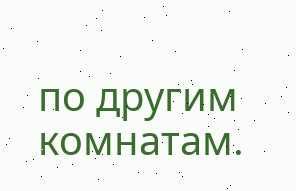по другим комнатам.